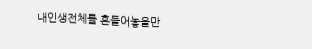내인생전체를 흔들어놓을만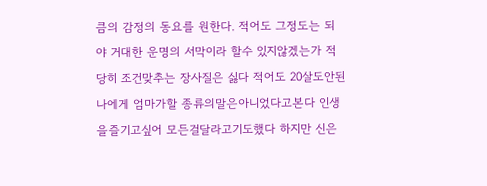큼의 감정의 동요를 원한다. 적어도 그정도는 되야 거대한 운명의 서막이라 할수 있지않겠는가 적당히 조건맞추는 장사질은 싫다 적어도 20살도안된나에게 엄마가할 종류의말은아니었다고본다 인생을즐기고싶어 모든걸달라고기도했다 하지만 신은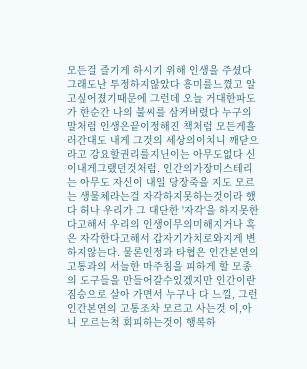모든걸 즐기게 하시기 위해 인생을 주셨다 그래도난 투정하지않았다 흥미를느꼈고 알고싶어졌기때문에 그런데 오늘 거대한파도가 한순간 나의 불씨를 삼켜버렸다 누구의말처럼 인생은끝이정해진 책처럼 모든게흘러간대도 내게 그것의 세상의이치니 깨닫으라고 강요할권리를지닌이는 아무도없다 신이내게그랬던것처럼. 인간의가장미스테리는 아무도 자신이 내일 당장죽을 지도 모르는 생물체라는걸 자각하지못하는것이라 했다 허나 우리가 그 대단한 '자각'을 하지못한다고해서 우리의 인생이무의미해지거나 혹은 자각한다고해서 갑자기가치로와지게 변하지않는다. 물론인정과 타협은 인간본연의 고통과의 서늘한 마주침을 피하게 할 모종의 도구들을 만들어갈수있겠지만 인간이란 짐승으로 살아 가면서 누구나 다 느낄, 그런 인간본연의 고통조차 모르고 사는것 이,아니 모르는척 회피하는것이 행복하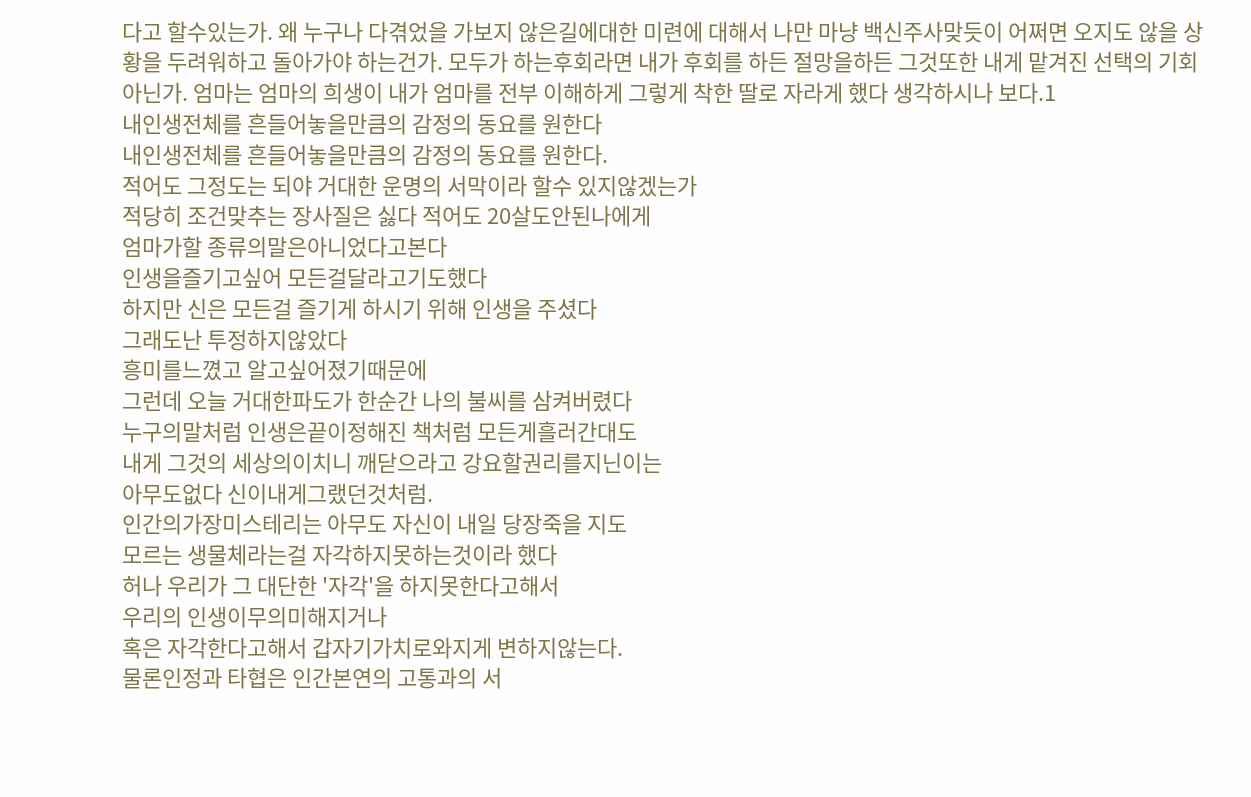다고 할수있는가. 왜 누구나 다겪었을 가보지 않은길에대한 미련에 대해서 나만 마냥 백신주사맞듯이 어쩌면 오지도 않을 상황을 두려워하고 돌아가야 하는건가. 모두가 하는후회라면 내가 후회를 하든 절망을하든 그것또한 내게 맡겨진 선택의 기회아닌가. 엄마는 엄마의 희생이 내가 엄마를 전부 이해하게 그렇게 착한 딸로 자라게 했다 생각하시나 보다.1
내인생전체를 흔들어놓을만큼의 감정의 동요를 원한다
내인생전체를 흔들어놓을만큼의 감정의 동요를 원한다.
적어도 그정도는 되야 거대한 운명의 서막이라 할수 있지않겠는가
적당히 조건맞추는 장사질은 싫다 적어도 20살도안된나에게
엄마가할 종류의말은아니었다고본다
인생을즐기고싶어 모든걸달라고기도했다
하지만 신은 모든걸 즐기게 하시기 위해 인생을 주셨다
그래도난 투정하지않았다
흥미를느꼈고 알고싶어졌기때문에
그런데 오늘 거대한파도가 한순간 나의 불씨를 삼켜버렸다
누구의말처럼 인생은끝이정해진 책처럼 모든게흘러간대도
내게 그것의 세상의이치니 깨닫으라고 강요할권리를지닌이는
아무도없다 신이내게그랬던것처럼.
인간의가장미스테리는 아무도 자신이 내일 당장죽을 지도
모르는 생물체라는걸 자각하지못하는것이라 했다
허나 우리가 그 대단한 '자각'을 하지못한다고해서
우리의 인생이무의미해지거나
혹은 자각한다고해서 갑자기가치로와지게 변하지않는다.
물론인정과 타협은 인간본연의 고통과의 서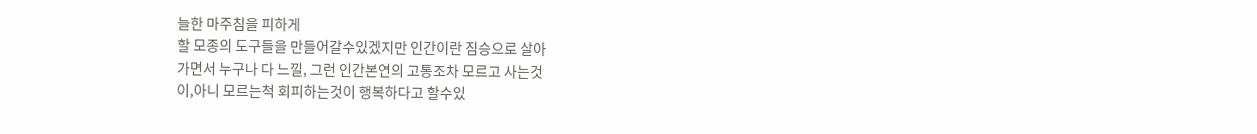늘한 마주침을 피하게
할 모종의 도구들을 만들어갈수있겠지만 인간이란 짐승으로 살아
가면서 누구나 다 느낄, 그런 인간본연의 고통조차 모르고 사는것
이,아니 모르는척 회피하는것이 행복하다고 할수있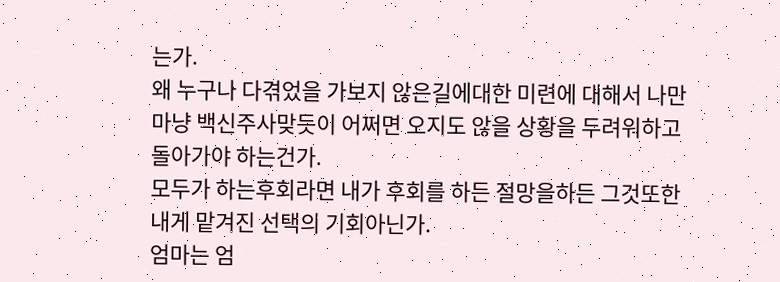는가.
왜 누구나 다겪었을 가보지 않은길에대한 미련에 대해서 나만
마냥 백신주사맞듯이 어쩌면 오지도 않을 상황을 두려워하고
돌아가야 하는건가.
모두가 하는후회라면 내가 후회를 하든 절망을하든 그것또한
내게 맡겨진 선택의 기회아닌가.
엄마는 엄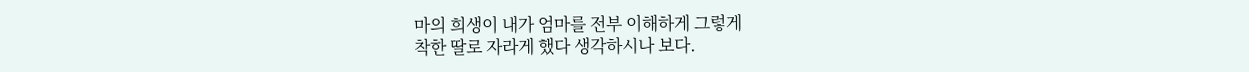마의 희생이 내가 엄마를 전부 이해하게 그렇게
착한 딸로 자라게 했다 생각하시나 보다.